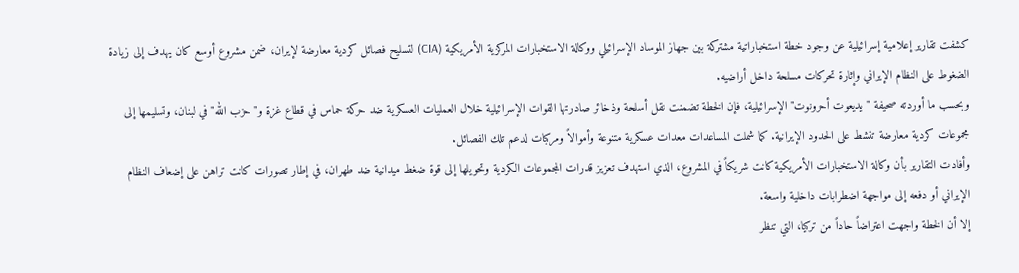كشفت تقارير إعلامية إسرائيلية عن وجود خطة استخباراتية مشتركة بين جهاز الموساد الإسرائيلي ووكالة الاستخبارات المركزية الأمريكية (CIA) لتسليح فصائل كردية معارضة لإيران، ضمن مشروع أوسع كان يهدف إلى زيادة الضغوط على النظام الإيراني وإثارة تحركات مسلحة داخل أراضيه.
وبحسب ما أوردته صحيفة "يديعوت أحرونوت" الإسرائيلية، فإن الخطة تضمنت نقل أسلحة وذخائر صادرتها القوات الإسرائيلية خلال العمليات العسكرية ضد حركة حماس في قطاع غزة و"حزب الله" في لبنان، وتسليمها إلى مجموعات كردية معارضة تنشط على الحدود الإيرانية. كما شملت المساعدات معدات عسكرية متنوعة وأموالاً ومركبات لدعم تلك الفصائل.
وأفادت التقارير بأن وكالة الاستخبارات الأمريكية كانت شريكاً في المشروع، الذي استهدف تعزيز قدرات المجموعات الكردية وتحويلها إلى قوة ضغط ميدانية ضد طهران، في إطار تصورات كانت تراهن على إضعاف النظام الإيراني أو دفعه إلى مواجهة اضطرابات داخلية واسعة.
إلا أن الخطة واجهت اعتراضاً حاداً من تركيا، التي تنظر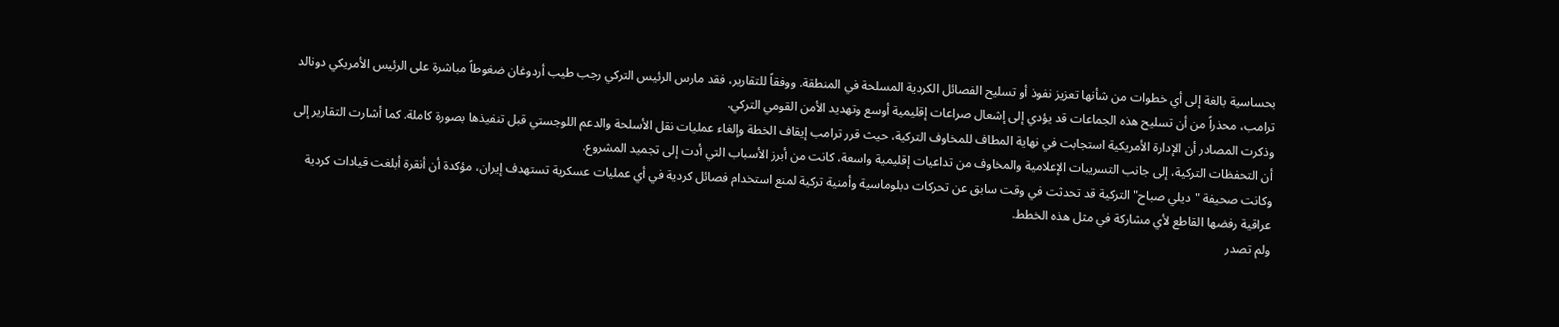بحساسية بالغة إلى أي خطوات من شأنها تعزيز نفوذ أو تسليح الفصائل الكردية المسلحة في المنطقة. ووفقاً للتقارير، فقد مارس الرئيس التركي رجب طيب أردوغان ضغوطاً مباشرة على الرئيس الأمريكي دونالد ترامب، محذراً من أن تسليح هذه الجماعات قد يؤدي إلى إشعال صراعات إقليمية أوسع وتهديد الأمن القومي التركي.
وذكرت المصادر أن الإدارة الأمريكية استجابت في نهاية المطاف للمخاوف التركية، حيث قرر ترامب إيقاف الخطة وإلغاء عمليات نقل الأسلحة والدعم اللوجستي قبل تنفيذها بصورة كاملة. كما أشارت التقارير إلى أن التحفظات التركية، إلى جانب التسريبات الإعلامية والمخاوف من تداعيات إقليمية واسعة، كانت من أبرز الأسباب التي أدت إلى تجميد المشروع.
وكانت صحيفة "ديلي صباح" التركية قد تحدثت في وقت سابق عن تحركات دبلوماسية وأمنية تركية لمنع استخدام فصائل كردية في أي عمليات عسكرية تستهدف إيران، مؤكدة أن أنقرة أبلغت قيادات كردية عراقية رفضها القاطع لأي مشاركة في مثل هذه الخطط.
ولم تصدر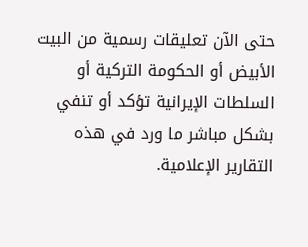حتى الآن تعليقات رسمية من البيت الأبيض أو الحكومة التركية أو السلطات الإيرانية تؤكد أو تنفي بشكل مباشر ما ورد في هذه التقارير الإعلامية.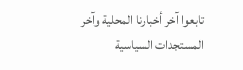تابعوا آخر أخبارنا المحلية وآخر المستجدات السياسية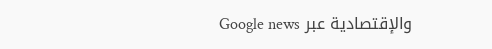والإقتصادية عبر Google news